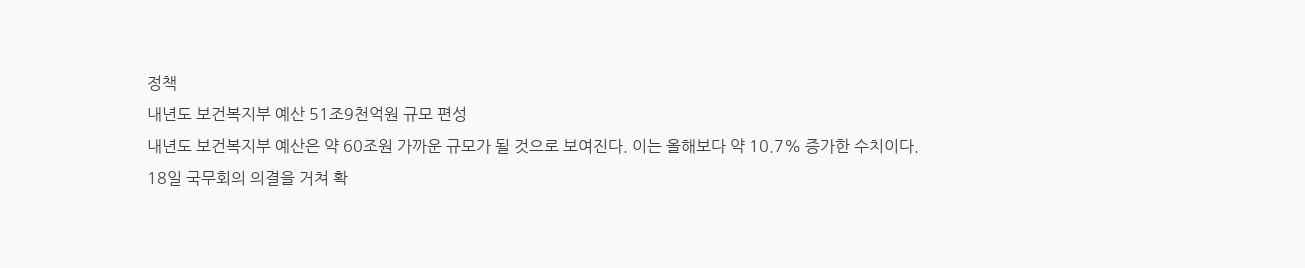정책
내년도 보건복지부 예산 51조9천억원 규모 편성
내년도 보건복지부 예산은 약 60조원 가까운 규모가 될 것으로 보여진다. 이는 올해보다 약 10.7% 증가한 수치이다.
18일 국무회의 의결을 거쳐 확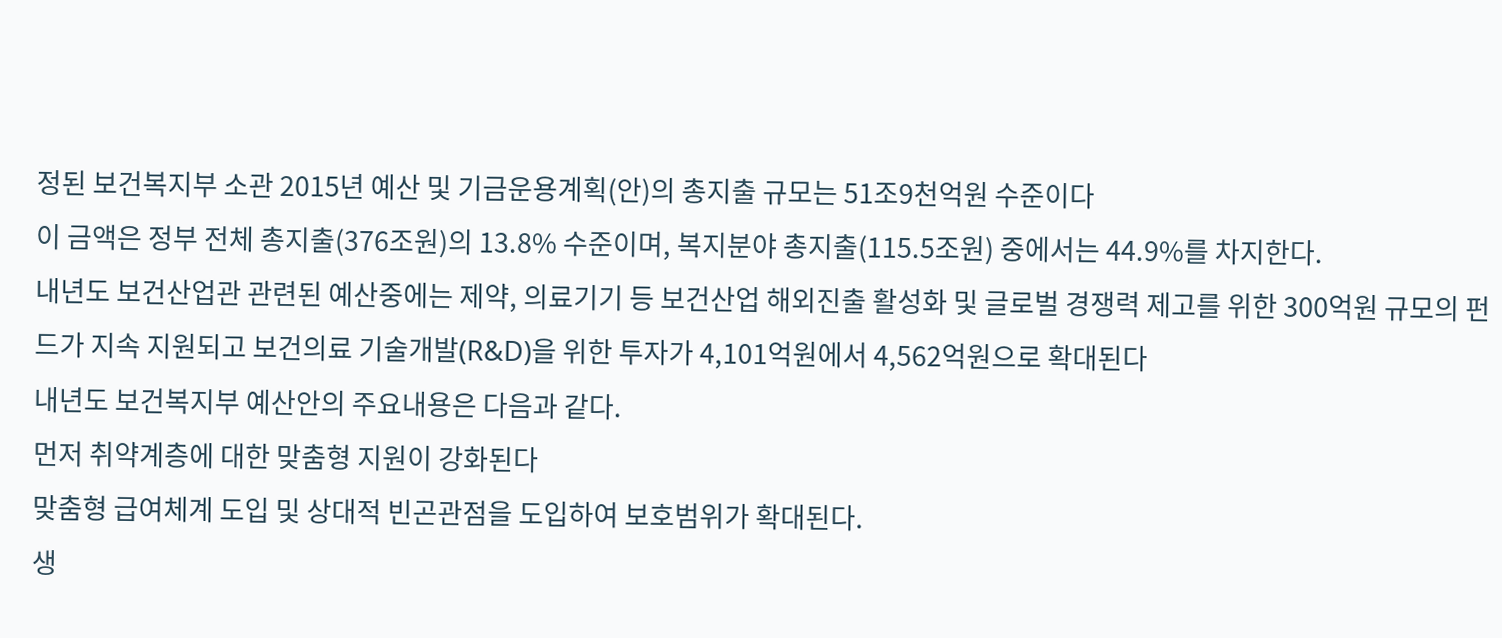정된 보건복지부 소관 2015년 예산 및 기금운용계획(안)의 총지출 규모는 51조9천억원 수준이다
이 금액은 정부 전체 총지출(376조원)의 13.8% 수준이며, 복지분야 총지출(115.5조원) 중에서는 44.9%를 차지한다.
내년도 보건산업관 관련된 예산중에는 제약, 의료기기 등 보건산업 해외진출 활성화 및 글로벌 경쟁력 제고를 위한 300억원 규모의 펀드가 지속 지원되고 보건의료 기술개발(R&D)을 위한 투자가 4,101억원에서 4,562억원으로 확대된다
내년도 보건복지부 예산안의 주요내용은 다음과 같다.
먼저 취약계층에 대한 맞춤형 지원이 강화된다
맞춤형 급여체계 도입 및 상대적 빈곤관점을 도입하여 보호범위가 확대된다.
생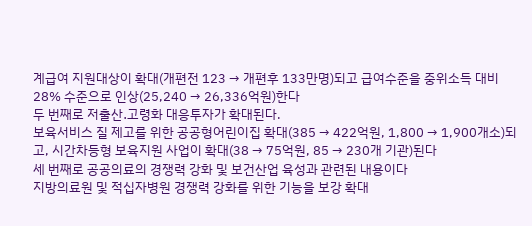계급여 지원대상이 확대(개편전 123 → 개편후 133만명)되고 급여수준을 중위소득 대비 28% 수준으로 인상(25,240 → 26,336억원)한다
두 번째로 저출산․고령화 대응투자가 확대된다.
보육서비스 질 제고를 위한 공공형어린이집 확대(385 → 422억원, 1,800 → 1,900개소)되고, 시간차등형 보육지원 사업이 확대(38 → 75억원, 85 → 230개 기관)된다
세 번째로 공공의료의 경쟁력 강화 및 보건산업 육성과 관련된 내용이다
지방의료원 및 적십자병원 경쟁력 강화를 위한 기능을 보강 확대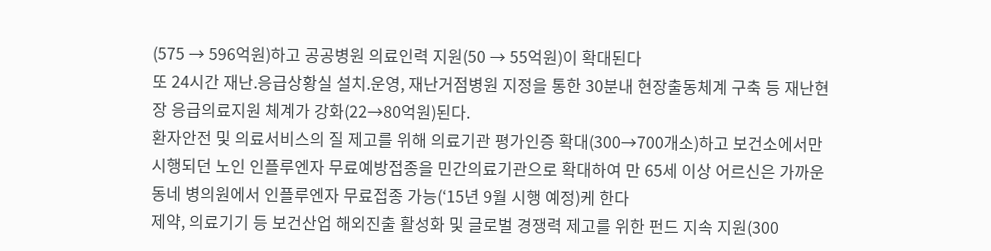(575 → 596억원)하고 공공병원 의료인력 지원(50 → 55억원)이 확대된다
또 24시간 재난․응급상황실 설치․운영, 재난거점병원 지정을 통한 30분내 현장출동체계 구축 등 재난현장 응급의료지원 체계가 강화(22→80억원)된다.
환자안전 및 의료서비스의 질 제고를 위해 의료기관 평가인증 확대(300→700개소)하고 보건소에서만 시행되던 노인 인플루엔자 무료예방접종을 민간의료기관으로 확대하여 만 65세 이상 어르신은 가까운 동네 병의원에서 인플루엔자 무료접종 가능(‘15년 9월 시행 예정)케 한다
제약, 의료기기 등 보건산업 해외진출 활성화 및 글로벌 경쟁력 제고를 위한 펀드 지속 지원(300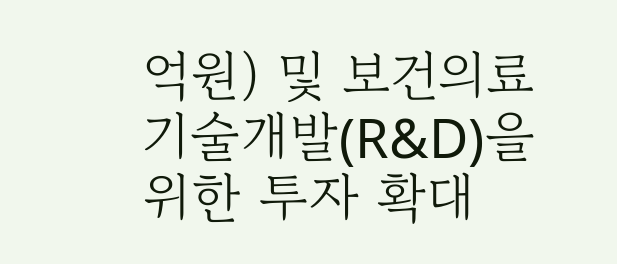억원) 및 보건의료 기술개발(R&D)을 위한 투자 확대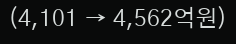(4,101 → 4,562억원)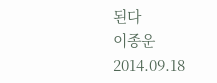된다
이종운
2014.09.18